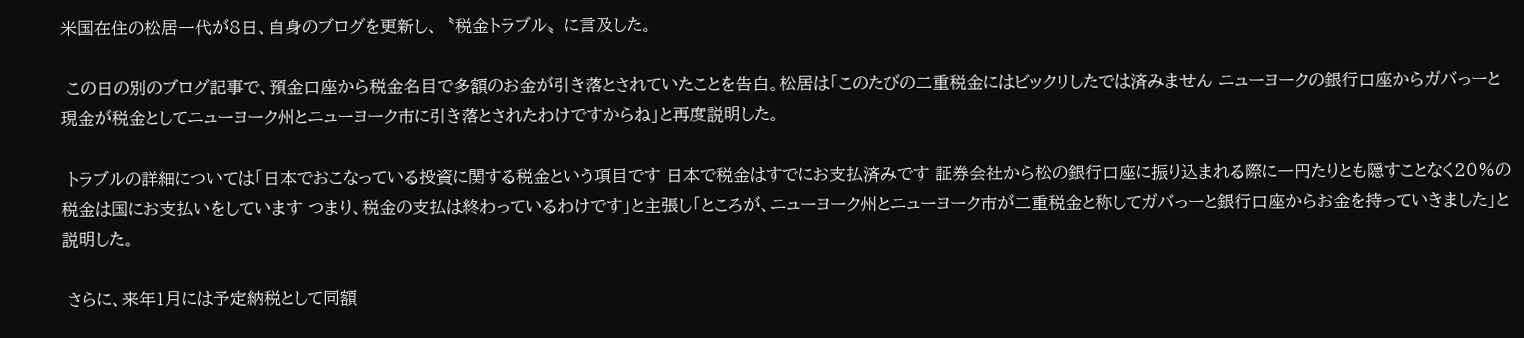米国在住の松居一代が8日、自身のブログを更新し、〝税金トラブル〟に言及した。

 この日の別のブログ記事で、預金口座から税金名目で多額のお金が引き落とされていたことを告白。松居は「このたびの二重税金にはビックリしたでは済みません ニューヨークの銀行口座からガバっーと現金が税金としてニューヨーク州とニューヨーク市に引き落とされたわけですからね」と再度説明した。

 トラブルの詳細については「日本でおこなっている投資に関する税金という項目です 日本で税金はすでにお支払済みです 証券会社から松の銀行口座に振り込まれる際に一円たりとも隠すことなく20%の税金は国にお支払いをしています つまり、税金の支払は終わっているわけです」と主張し「ところが、ニューヨーク州とニューヨーク市が二重税金と称してガバっーと銀行口座からお金を持っていきました」と説明した。

 さらに、来年1月には予定納税として同額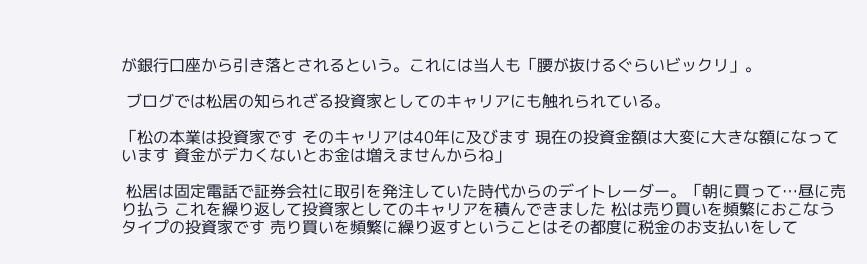が銀行口座から引き落とされるという。これには当人も「腰が抜けるぐらいビックリ」。

 ブログでは松居の知られざる投資家としてのキャリアにも触れられている。

「松の本業は投資家です そのキャリアは40年に及びます 現在の投資金額は大変に大きな額になっています 資金がデカくないとお金は増えませんからね」

 松居は固定電話で証券会社に取引を発注していた時代からのデイトレーダー。「朝に買って…昼に売り払う これを繰り返して投資家としてのキャリアを積んできました 松は売り買いを頻繁におこなうタイプの投資家です 売り買いを頻繁に繰り返すということはその都度に税金のお支払いをして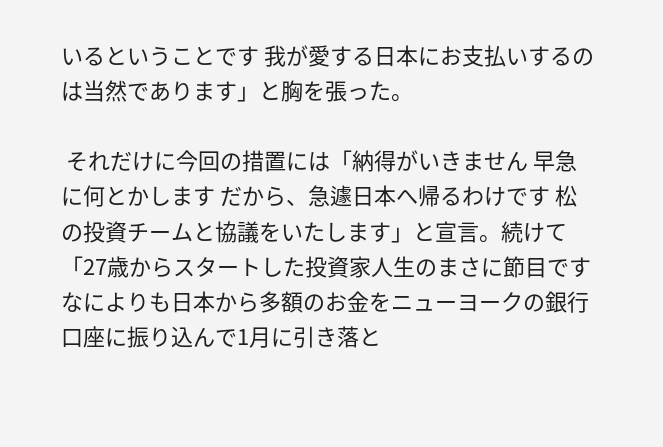いるということです 我が愛する日本にお支払いするのは当然であります」と胸を張った。

 それだけに今回の措置には「納得がいきません 早急に何とかします だから、急遽日本へ帰るわけです 松の投資チームと協議をいたします」と宣言。続けて「27歳からスタートした投資家人生のまさに節目です なによりも日本から多額のお金をニューヨークの銀行口座に振り込んで1月に引き落と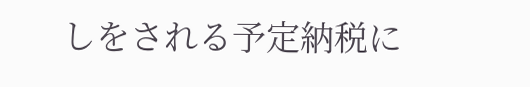しをされる予定納税に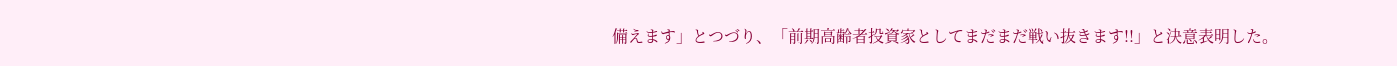備えます」とつづり、「前期高齢者投資家としてまだまだ戦い抜きます!!」と決意表明した。